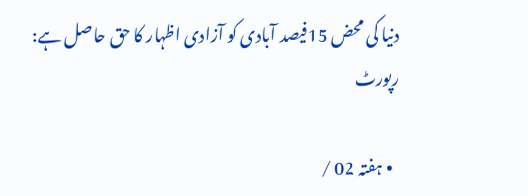دنیا کی محض 15فیصد آبادی کو آزادی اظہار کا حق حاصل ہے: رپورٹ

  • ہفتہ 02 /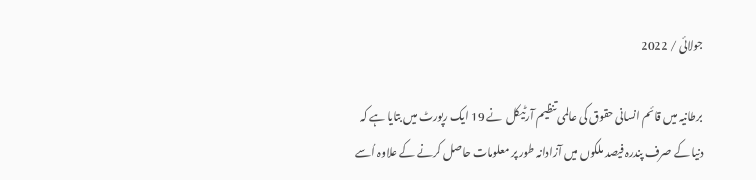جولائی / 2022

برطانیہ میں قائم انسانی حقوق کی عالمی تنظیم آرٹیکل  نے 19 ایک رپورٹ میں بتایا ہے کہ دنیا کے صرف پندرہ فیصد ملکوں میں آزادانہ طور پر معلومات حاصل کرنے کے علاوہ اُسے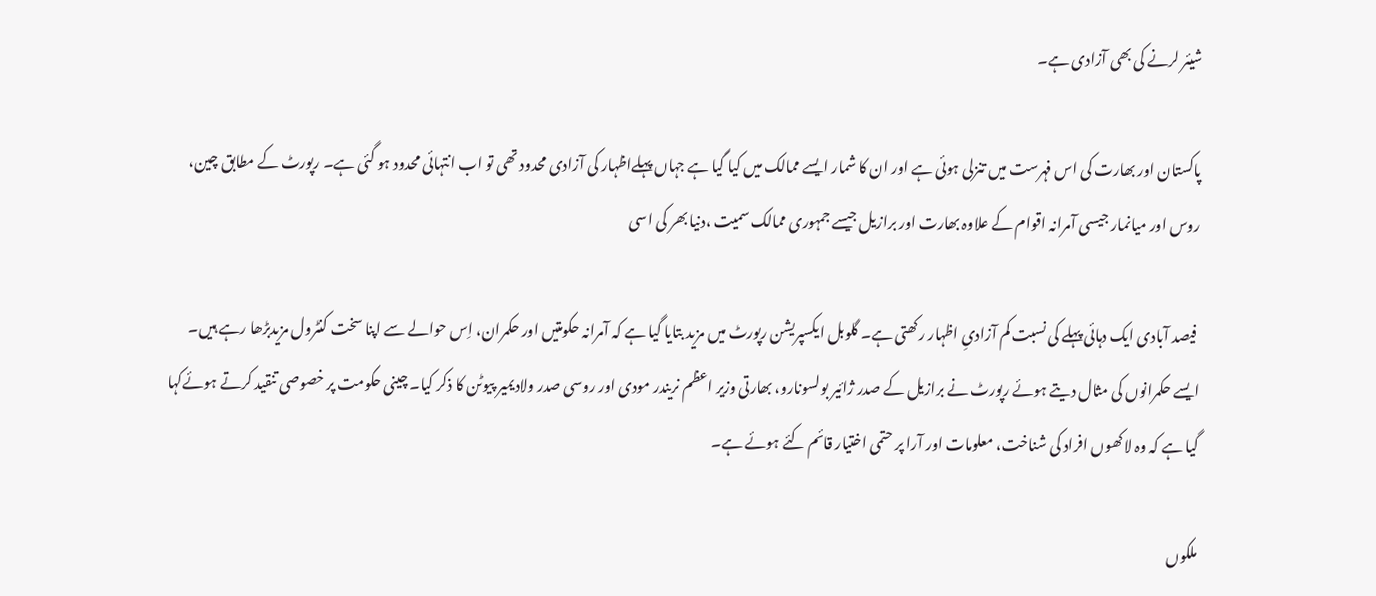شیئر لرنے کی بھی آزادی ہے۔

پاکستان اور بھارت کی اس فہرست میں تنزلی ہوئی ہے اور ان کا شمار ایسے ممالک میں کیا گیا ہے جہاں پہلےاظہار کی آزادی محدود تھی تو اب انتہائی محدود ہو گئی ہے۔ رپورٹ کے مطابق چین، روس اور میانمار جیسی آمرانہ اقوام کے علاوہ بھارت اور برازیل جیسے جمہوری ممالک سمیت ،دنیا بھر کی اسی

 فیصد آبادی ایک دہائی پہلے کی نسبت کم آزادیِ اظہار رکھتی ہے۔ گلوبل ایکسپریشن رپورٹ میں مزید بتایا گیا ہے کہ آمرانہ حکومتیں اور حکمران، اِس حوالے سے اپنا سخت کنٹرول مزیدبڑھا رہے ہیں۔ ایسے حکمرانوں کی مثال دیتے ہوئے رپورٹ نے برازیل کے صدر ژائیر بولسونارو، بھارتی وزیر اعظم نریندر مودی اور روسی صدر ولادیمیر پیوٹن کا ذکر کیا۔ چینی حکومت پر خصوصی تنقید کرتے ہوئےکہا گیا ہے کہ وہ لاکھوں افراد کی شناخت، معلومات اور آرا پر حتمی اختیار قائم کئے ہوئے ہے۔

ملکوں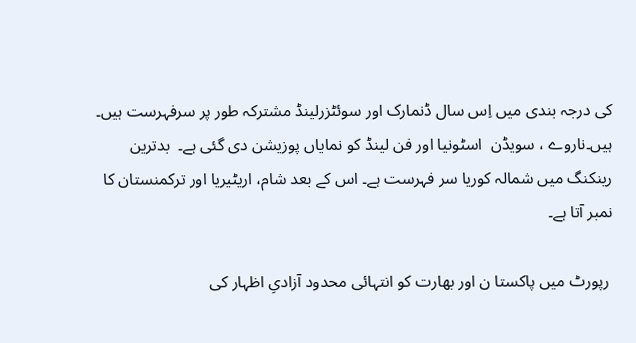کی درجہ بندی میں اِس سال ڈنمارک اور سوئٹزرلینڈ مشترکہ طور پر سرفہرست ہیں۔ ہیں۔ناروے ، سویڈن  اسٹونیا اور فن لینڈ کو نمایاں پوزیشن دی گئی ہے۔  بدترین رینکنگ میں شمالہ کوریا سر فہرست ہے۔ اس کے بعد شام، اریٹیریا اور ترکمنستان کا نمبر آتا ہے۔

 رپورٹ میں پاکستا ن اور بھارت کو انتہائی محدود آزادیِ اظہار کی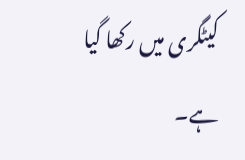کیٹگری میں رکھا گیا ہے۔